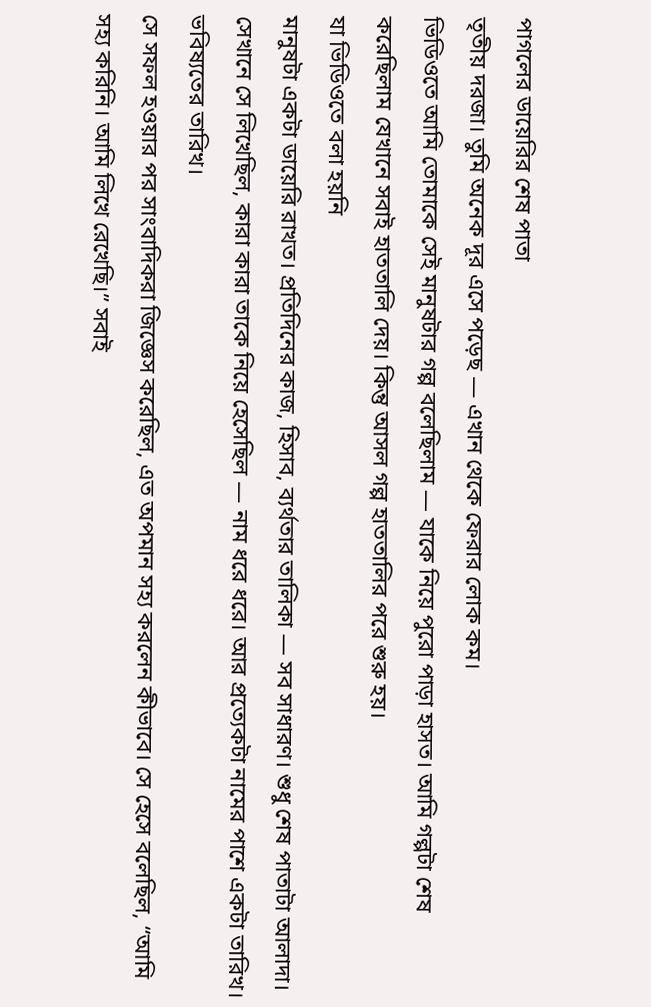পাগলের ডায়েরির শেষ পাতা
তৃতীয় দরজা। তুমি অনেক দূর এসে পড়েছ — এখান থেকে ফেরার লোক কম।
ভিডিওতে আমি তোমাকে সেই মানুষটার গল্প বলেছিলাম — যাকে নিয়ে পুরো পাড়া হাসত। আমি গল্পটা শেষ করেছিলাম যেখানে সবাই হাততালি দেয়। কিন্তু আসল গল্প হাততালির পরে শুরু হয়।
যা ভিডিওতে বলা হয়নি
মানুষটা একটা ডায়েরি রাখত। প্রতিদিনের কাজ, হিসাব, ব্যর্থতার তালিকা — সব সাধারণ। শুধু শেষ পাতাটা আলাদা। সেখানে সে লিখেছিল, কারা কারা তাকে নিয়ে হেসেছিল — নাম ধরে ধরে। আর প্রত্যেকটা নামের পাশে একটা তারিখ। ভবিষ্যতের তারিখ।
সে সফল হওয়ার পর সাংবাদিকরা জিজ্ঞেস করেছিল, এত অপমান সহ্য করলেন কীভাবে। সে হেসে বলেছিল, “আমি সহ্য করিনি। আমি লিখে রেখেছি।” সবাই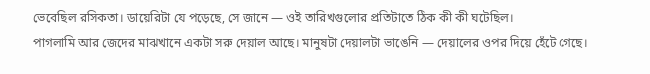ভেবেছিল রসিকতা। ডায়েরিটা যে পড়েছে, সে জানে — ওই তারিখগুলোর প্রতিটাতে ঠিক কী কী ঘটেছিল।
পাগলামি আর জেদের মাঝখানে একটা সরু দেয়াল আছে। মানুষটা দেয়ালটা ভাঙেনি — দেয়ালের ওপর দিয়ে হেঁটে গেছে।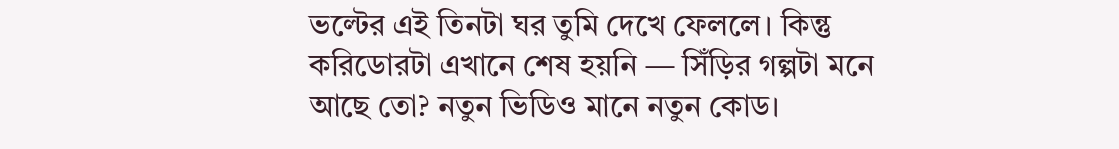ভল্টের এই তিনটা ঘর তুমি দেখে ফেললে। কিন্তু করিডোরটা এখানে শেষ হয়নি — সিঁড়ির গল্পটা মনে আছে তো? নতুন ভিডিও মানে নতুন কোড।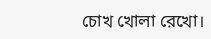চোখ খোলা রেখো।